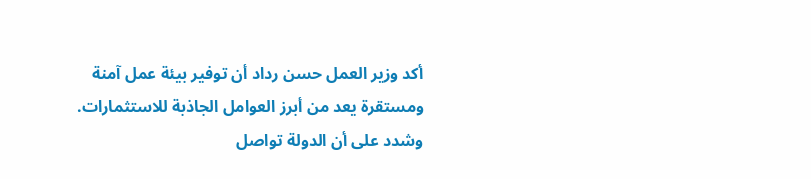أكد وزير العمل حسن رداد أن توفير بيئة عمل آمنة ومستقرة يعد من أبرز العوامل الجاذبة للاستثمارات. وشدد على أن الدولة تواصل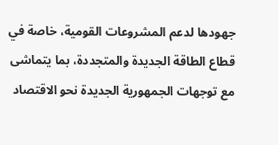جهودها لدعم المشروعات القومية، خاصة في قطاع الطاقة الجديدة والمتجددة، بما يتماشى مع توجهات الجمهورية الجديدة نحو الاقتصاد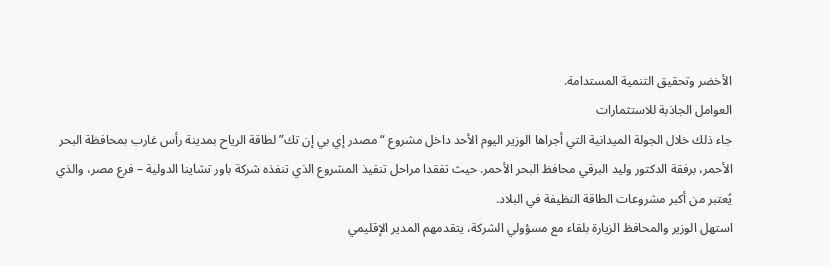الأخضر وتحقيق التنمية المستدامة.
العوامل الجاذبة للاستثمارات
جاء ذلك خلال الجولة الميدانية التي أجراها الوزير اليوم الأحد داخل مشروع “مصدر إي بي إن تك” لطاقة الرياح بمدينة رأس غارب بمحافظة البحر الأحمر، برفقة الدكتور وليد البرقي محافظ البحر الأحمر. حيث تفقدا مراحل تنفيذ المشروع الذي تنفذه شركة باور تشاينا الدولية – فرع مصر، والذي يُعتبر من أكبر مشروعات الطاقة النظيفة في البلاد.
استهل الوزير والمحافظ الزيارة بلقاء مع مسؤولي الشركة، يتقدمهم المدير الإقليمي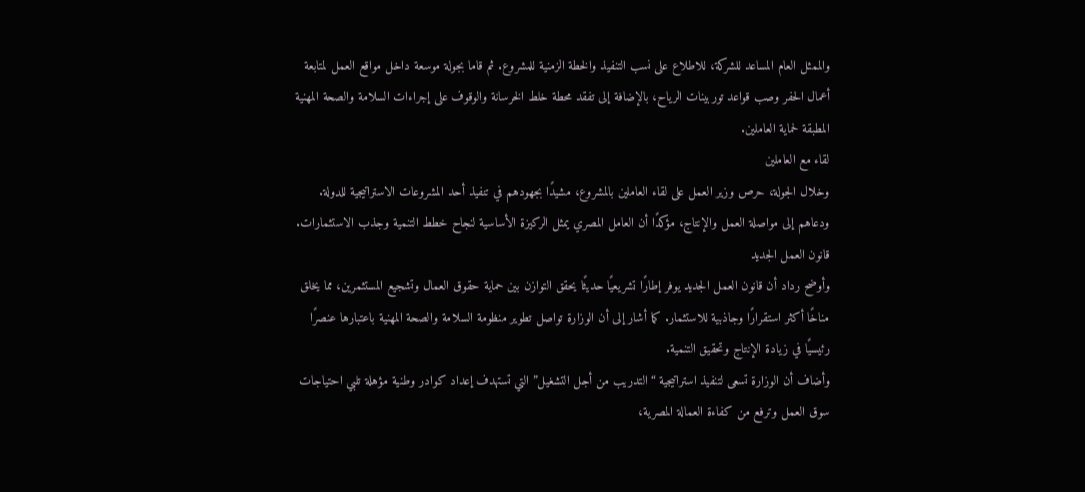والممثل العام المساعد للشركة، للاطلاع على نسب التنفيذ والخطة الزمنية للمشروع. ثم قاما بجولة موسعة داخل مواقع العمل لمتابعة أعمال الحفر وصب قواعد توربينات الرياح، بالإضافة إلى تفقد محطة خلط الخرسانة والوقوف على إجراءات السلامة والصحة المهنية المطبقة لحماية العاملين.
لقاء مع العاملين
وخلال الجولة، حرص وزير العمل على لقاء العاملين بالمشروع، مشيدًا بجهودهم في تنفيذ أحد المشروعات الاستراتيجية للدولة. ودعاهم إلى مواصلة العمل والإنتاج، مؤكدًا أن العامل المصري يمثل الركيزة الأساسية لنجاح خطط التنمية وجذب الاستثمارات.
قانون العمل الجديد
وأوضح رداد أن قانون العمل الجديد يوفر إطارًا تشريعيًا حديثًا يحقق التوازن بين حماية حقوق العمال وتشجيع المستثمرين، مما يخلق مناخًا أكثر استقرارًا وجاذبية للاستثمار. كما أشار إلى أن الوزارة تواصل تطوير منظومة السلامة والصحة المهنية باعتبارها عنصرًا رئيسيًا في زيادة الإنتاج وتحقيق التنمية.
وأضاف أن الوزارة تسعى لتنفيذ استراتيجية “التدريب من أجل التشغيل” التي تستهدف إعداد كوادر وطنية مؤهلة تلبي احتياجات سوق العمل وترفع من كفاءة العمالة المصرية،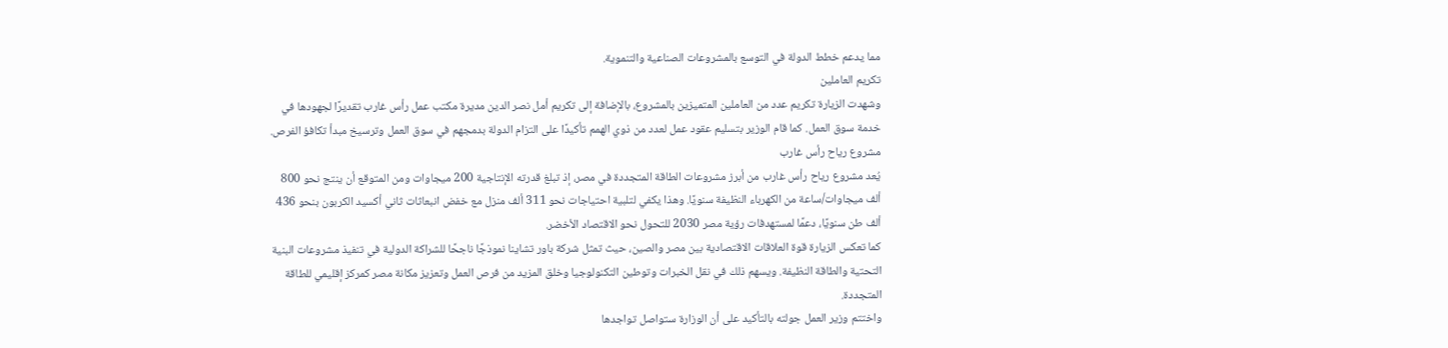مما يدعم خطط الدولة في التوسع بالمشروعات الصناعية والتنموية.
تكريم العاملين
وشهدت الزيارة تكريم عدد من العاملين المتميزين بالمشروع، بالإضافة إلى تكريم أمل نصر الدين مديرة مكتب عمل رأس غارب تقديرًا لجهودها في خدمة سوق العمل. كما قام الوزير بتسليم عقود عمل لعدد من ذوي الهمم تأكيدًا على التزام الدولة بدمجهم في سوق العمل وترسيخ مبدأ تكافؤ الفرص.
مشروع رياح رأس غارب
يُعد مشروع رياح رأس غارب من أبرز مشروعات الطاقة المتجددة في مصر، إذ تبلغ قدرته الإنتاجية 200 ميجاوات ومن المتوقع أن ينتج نحو 800 ألف ميجاوات/ساعة من الكهرباء النظيفة سنويًا. وهذا يكفي لتلبية احتياجات نحو 311 ألف منزل مع خفض انبعاثات ثاني أكسيد الكربون بنحو 436 ألف طن سنويًا، دعمًا لمستهدفات رؤية مصر 2030 للتحول نحو الاقتصاد الأخضر.
كما تعكس الزيارة قوة العلاقات الاقتصادية بين مصر والصين، حيث تمثل شركة باور تشاينا نموذجًا ناجحًا للشراكة الدولية في تنفيذ مشروعات البنية التحتية والطاقة النظيفة. ويسهم ذلك في نقل الخبرات وتوطين التكنولوجيا وخلق المزيد من فرص العمل وتعزيز مكانة مصر كمركز إقليمي للطاقة المتجددة.
واختتم وزير العمل جولته بالتأكيد على أن الوزارة ستواصل تواجدها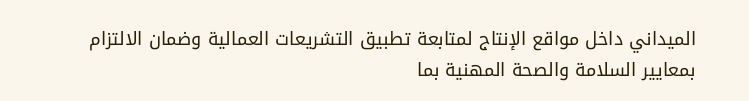الميداني داخل مواقع الإنتاج لمتابعة تطبيق التشريعات العمالية وضمان الالتزام بمعايير السلامة والصحة المهنية بما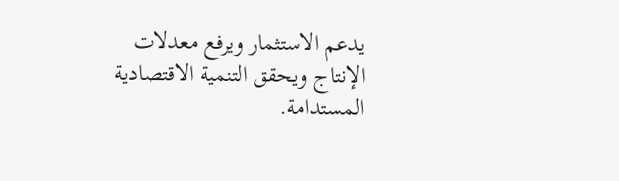يدعم الاستثمار ويرفع معدلات الإنتاج ويحقق التنمية الاقتصادية المستدامة.